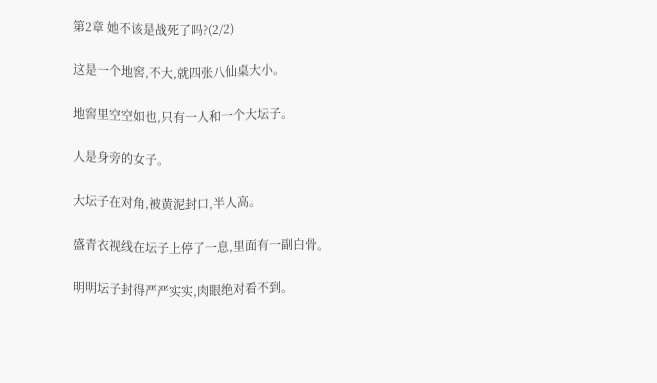第2章 她不该是战死了吗?(2/2)

这是一个地窖,不大,就四张八仙桌大小。

地窖里空空如也,只有一人和一个大坛子。

人是身旁的女子。

大坛子在对角,被黄泥封口,半人高。

盛青衣视线在坛子上停了一息,里面有一副白骨。

明明坛子封得严严实实,肉眼绝对看不到。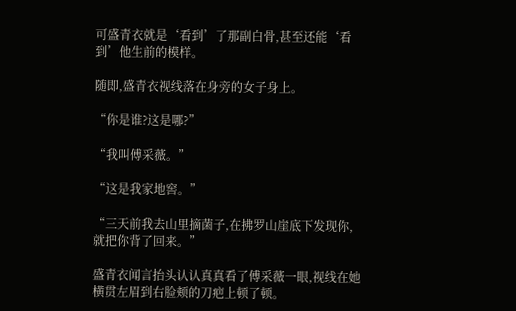可盛青衣就是‘看到’了那副白骨,甚至还能‘看到’他生前的模样。

随即,盛青衣视线落在身旁的女子身上。

“你是谁?这是哪?”

“我叫傅采薇。”

“这是我家地窖。”

“三天前我去山里摘菌子,在拂罗山崖底下发现你,就把你背了回来。”

盛青衣闻言抬头认认真真看了傅采薇一眼,视线在她横贯左眉到右脸颊的刀疤上顿了顿。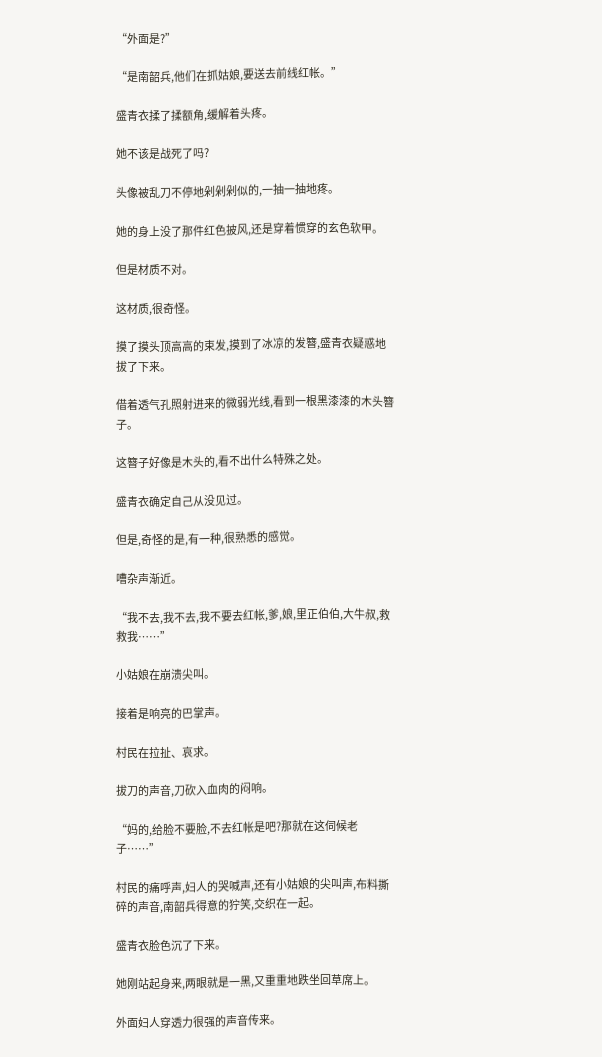“外面是?”

“是南韶兵,他们在抓姑娘,要送去前线红帐。”

盛青衣揉了揉额角,缓解着头疼。

她不该是战死了吗?

头像被乱刀不停地剁剁剁似的,一抽一抽地疼。

她的身上没了那件红色披风,还是穿着惯穿的玄色软甲。

但是材质不对。

这材质,很奇怪。

摸了摸头顶高高的束发,摸到了冰凉的发簪,盛青衣疑惑地拔了下来。

借着透气孔照射进来的微弱光线,看到一根黑漆漆的木头簪子。

这簪子好像是木头的,看不出什么特殊之处。

盛青衣确定自己从没见过。

但是,奇怪的是,有一种,很熟悉的感觉。

嘈杂声渐近。

“我不去,我不去,我不要去红帐,爹,娘,里正伯伯,大牛叔,救救我……”

小姑娘在崩溃尖叫。

接着是响亮的巴掌声。

村民在拉扯、哀求。

拔刀的声音,刀砍入血肉的闷响。

“妈的,给脸不要脸,不去红帐是吧?那就在这伺候老子……”

村民的痛呼声,妇人的哭喊声,还有小姑娘的尖叫声,布料撕碎的声音,南韶兵得意的狞笑,交织在一起。

盛青衣脸色沉了下来。

她刚站起身来,两眼就是一黑,又重重地跌坐回草席上。

外面妇人穿透力很强的声音传来。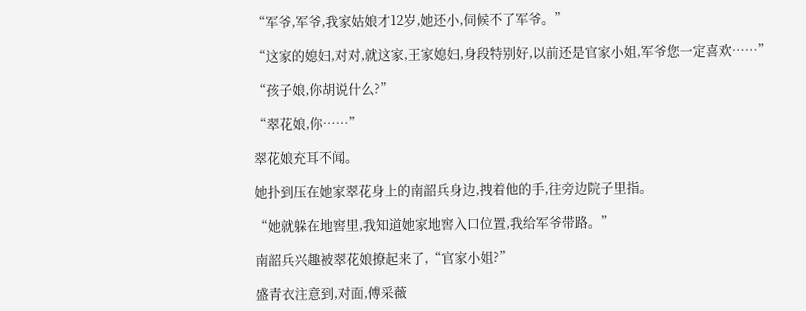“军爷,军爷,我家姑娘才12岁,她还小,伺候不了军爷。”

“这家的媳妇,对对,就这家,王家媳妇,身段特别好,以前还是官家小姐,军爷您一定喜欢……”

“孩子娘,你胡说什么?”

“翠花娘,你……”

翠花娘充耳不闻。

她扑到压在她家翠花身上的南韶兵身边,拽着他的手,往旁边院子里指。

“她就躲在地窖里,我知道她家地窖入口位置,我给军爷带路。”

南韶兵兴趣被翠花娘撩起来了,“官家小姐?”

盛青衣注意到,对面,傅采薇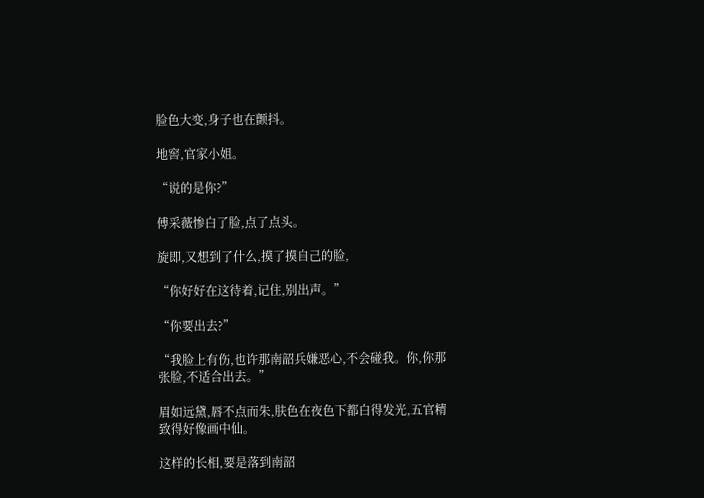脸色大变,身子也在颤抖。

地窖,官家小姐。

“说的是你?”

傅采薇惨白了脸,点了点头。

旋即,又想到了什么,摸了摸自己的脸,

“你好好在这待着,记住,别出声。”

“你要出去?”

“我脸上有伤,也许那南韶兵嫌恶心,不会碰我。你,你那张脸,不适合出去。”

眉如远黛,唇不点而朱,肤色在夜色下都白得发光,五官精致得好像画中仙。

这样的长相,要是落到南韶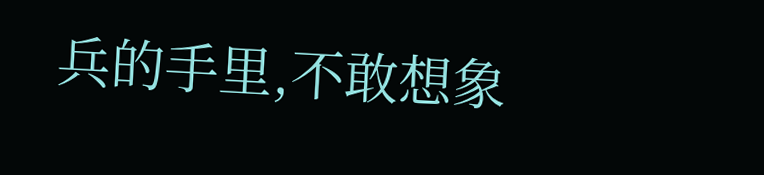兵的手里,不敢想象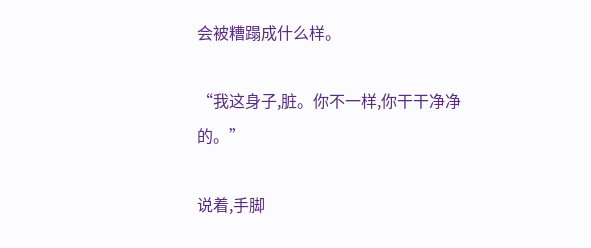会被糟蹋成什么样。

“我这身子,脏。你不一样,你干干净净的。”

说着,手脚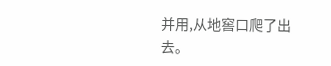并用,从地窖口爬了出去。